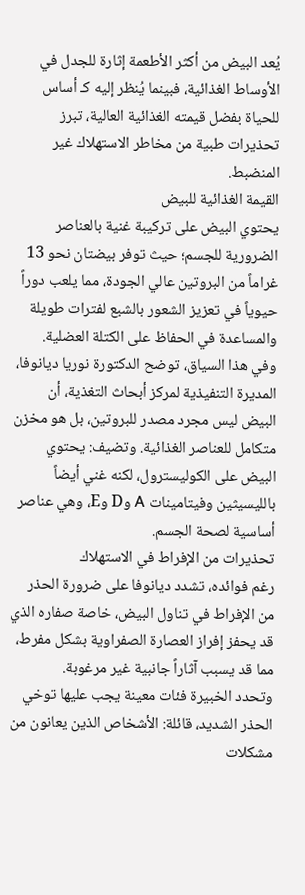يُعد البيض من أكثر الأطعمة إثارة للجدل في الأوساط الغذائية، فبينما يُنظر إليه كـ أساس للحياة بفضل قيمته الغذائية العالية، تبرز تحذيرات طبية من مخاطر الاستهلاك غير المنضبط.
القيمة الغذائية للبيض
يحتوي البيض على تركيبة غنية بالعناصر الضرورية للجسم؛ حيث توفر بيضتان نحو 13 غراماً من البروتين عالي الجودة، مما يلعب دوراً حيوياً في تعزيز الشعور بالشبع لفترات طويلة والمساعدة في الحفاظ على الكتلة العضلية.
وفي هذا السياق، توضح الدكتورة نوريا ديانوفا، المديرة التنفيذية لمركز أبحاث التغذية، أن البيض ليس مجرد مصدر للبروتين، بل هو مخزن متكامل للعناصر الغذائية. وتضيف: يحتوي البيض على الكوليسترول، لكنه غني أيضاً بالليسيثين وفيتامينات A وD وE، وهي عناصر أساسية لصحة الجسم.
تحذيرات من الإفراط في الاستهلاك
رغم فوائده، تشدد ديانوفا على ضرورة الحذر من الإفراط في تناول البيض، خاصة صفاره الذي قد يحفز إفراز العصارة الصفراوية بشكل مفرط، مما قد يسبب آثاراً جانبية غير مرغوبة.
وتحدد الخبيرة فئات معينة يجب عليها توخي الحذر الشديد، قائلة: الأشخاص الذين يعانون من مشكلات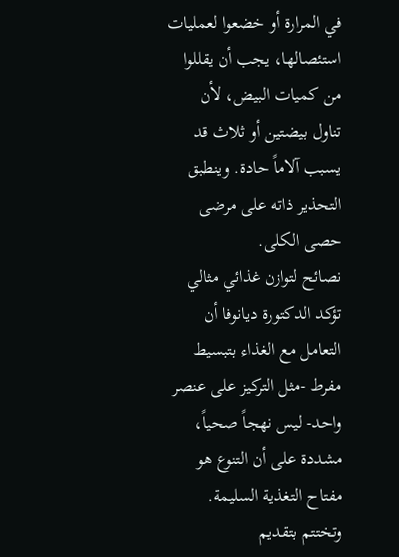في المرارة أو خضعوا لعمليات استئصالها، يجب أن يقللوا من كميات البيض، لأن تناول بيضتين أو ثلاث قد يسبب آلاماً حادة. وينطبق التحذير ذاته على مرضى حصى الكلى.
نصائح لتوازن غذائي مثالي
تؤكد الدكتورة ديانوفا أن التعامل مع الغذاء بتبسيط مفرط -مثل التركيز على عنصر واحد- ليس نهجاً صحياً، مشددة على أن التنوع هو مفتاح التغذية السليمة. وتختتم بتقديم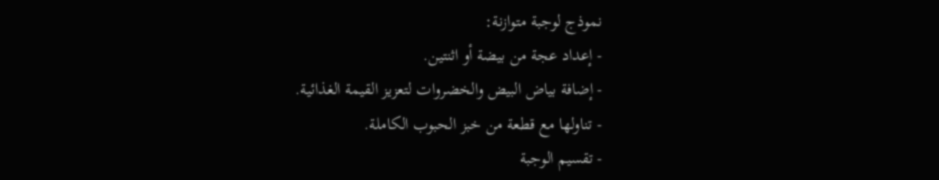نموذج لوجبة متوازنة:
- إعداد عجة من بيضة أو اثنتين.
- إضافة بياض البيض والخضروات لتعزيز القيمة الغذائية.
- تناولها مع قطعة من خبز الحبوب الكاملة.
- تقسيم الوجبة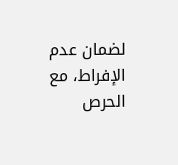لضمان عدم الإفراط، مع الحرص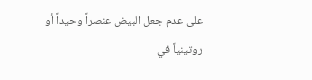على عدم جعل البيض عنصراً وحيداً أو روتينياً في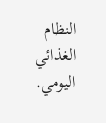النظام الغذائي اليومي.